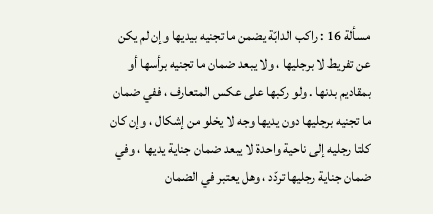مسألة 16 : راكب الدابّة يضمن ما تجنيه بيديها وإن لم يكن عن تفريط لا برجليها ، ولا يبعد ضمان ما تجنيه برأسها أو بمقاديم بدنها . ولو ركبها على عكس المتعارف ، ففي ضمان ما تجنيه برجليها دون يديها وجه لا يخلو من إشكال ، وإن كان كلتا رجليه إلى ناحية واحدة لا يبعد ضمان جناية يديها ، وفي ضمان جناية رجليها تردّد ، وهل يعتبر في الضمان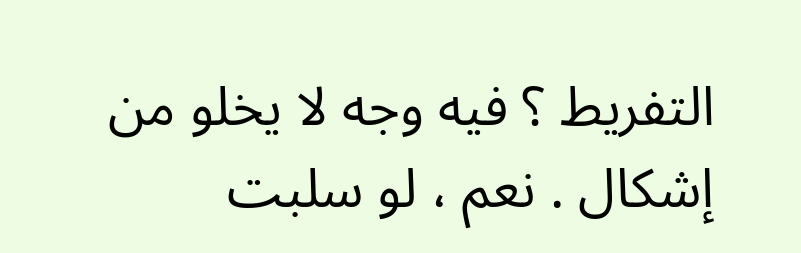التفريط ؟ فيه وجه لا يخلو من إشكال . نعم ، لو سلبت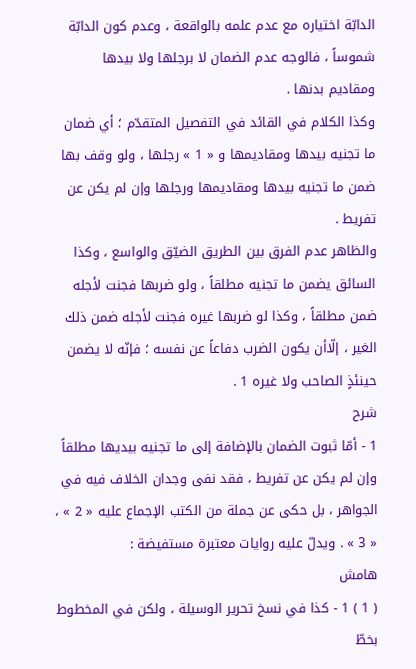الدابّة اختياره مع عدم علمه بالواقعة ، وعدم كون الدابّة شموساً ، فالوجه عدم الضمان لا برجلها ولا بيدها ومقاديم بدنها .
وكذا الكلام في القائد في التفصيل المتقدّم ؛ أي ضمان ما تجنيه بيدها ومقاديمها و « 1 » رجلها ، ولو وقف بها ضمن ما تجنيه بيدها ومقاديمها ورجلها وإن لم يكن عن تفريط .
والظاهر عدم الفرق بين الطريق الضيّق والواسع ، وكذا السائق يضمن ما تجنيه مطلقاً ، ولو ضربها فجنت لأجله ضمن مطلقاً ، وكذا لو ضربها غيره فجنت لأجله ضمن ذلك الغير ، إلّاأن يكون الضرب دفاعاً عن نفسه ؛ فإنّه لا يضمن حينئذٍ الصاحب ولا غيره 1 .
شرح
1 - أمّا ثبوت الضمان بالإضافة إلى ما تجنيه بيديها مطلقاً وإن لم يكن عن تفريط ، فقد نفى وجدان الخلاف فيه في الجواهر ، بل حكى عن جملة من الكتب الإجماع عليه « 2 » ، « 3 » . ويدلّ عليه روايات معتبرة مستفيضة :
هامش
( 1 ) 1 - كذا في نسخ تحرير الوسيلة ، ولكن في المخطوط بخطّ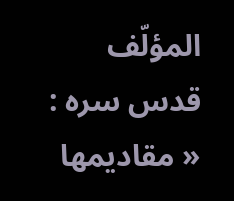المؤلّف قدس سره : « مقاديمها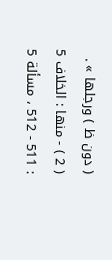( دون ظ ) ورجلها » .
( 2 ) - منها : الخلاف 5 : 511 - 512 ، مسألة 5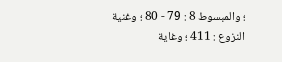؛ والمبسوط 8 : 79 - 80 ؛ وغنية النزوع : 411 ؛ وغاية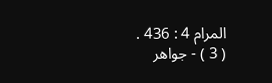المرام 4 : 436 .
( 3 ) - جواهر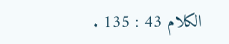الكلام 43 : 135 .